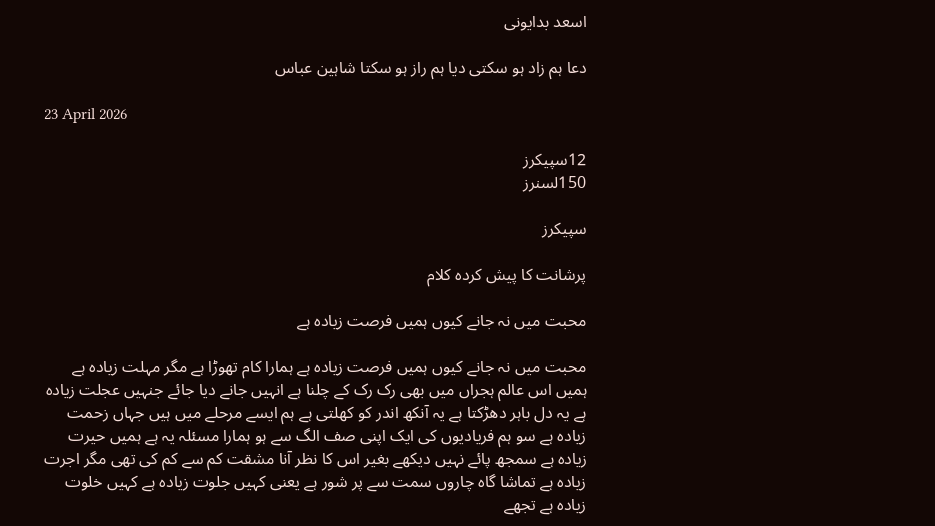اسعد بدایونی

دعا ہم زاد ہو سکتی دیا ہم راز ہو سکتا شاہین عباس

23 April 2026

12سپیکرز
150لسنرز

سپیکرز

پرشانت کا پیش کردہ کلام

محبت میں نہ جانے کیوں ہمیں فرصت زیادہ ہے

محبت میں نہ جانے کیوں ہمیں فرصت زیادہ ہے ہمارا کام تھوڑا ہے مگر مہلت زیادہ ہے ہمیں اس عالم ہجراں میں بھی رک رک کے چلنا ہے انہیں جانے دیا جائے جنہیں عجلت زیادہ ہے یہ دل باہر دھڑکتا ہے یہ آنکھ اندر کو کھلتی ہے ہم ایسے مرحلے میں ہیں جہاں زحمت زیادہ ہے سو ہم فریادیوں کی ایک اپنی صف الگ سے ہو ہمارا مسئلہ یہ ہے ہمیں حیرت زیادہ ہے سمجھ پائے نہیں دیکھے بغیر اس کا نظر آنا مشقت کم سے کم کی تھی مگر اجرت زیادہ ہے تماشا گاہ چاروں سمت سے پر شور ہے یعنی کہیں جلوت زیادہ ہے کہیں خلوت زیادہ ہے تجھے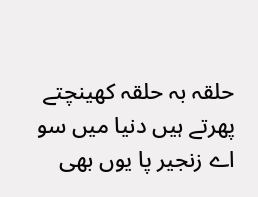حلقہ بہ حلقہ کھینچتے پھرتے ہیں دنیا میں سو اے زنجیر پا یوں بھی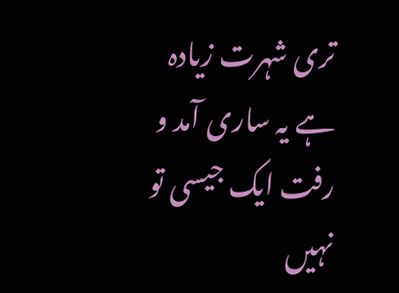تری شہرت زیادہ ہے یہ ساری آمد و رفت ایک جیسی تو نہیں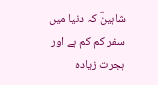شاہینؔ کہ دنیا میں سفر کم کم ہے اور ہجرت زیادہ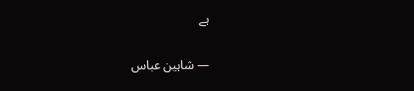ہے

— شاہین عباس